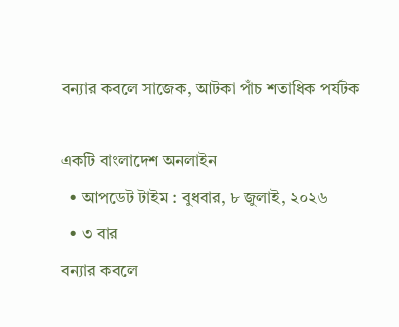বন্যার কবলে সাজেক, আটকা পাঁচ শতাধিক পর্যটক

একটি বাংলাদেশ অনলাইন
  • আপডেট টাইম : বুধবার, ৮ জুলাই, ২০২৬
  • ৩ বার
বন্যার কবলে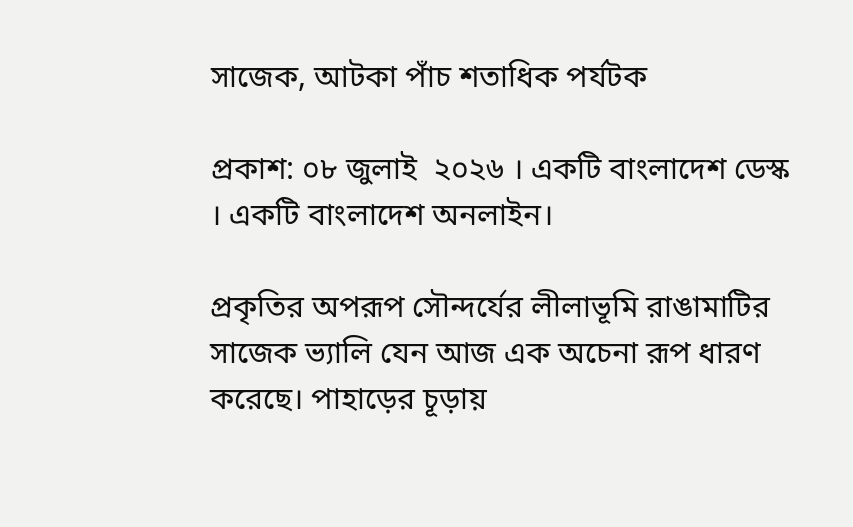সাজেক, আটকা পাঁচ শতাধিক পর্যটক

প্রকাশ: ০৮ জুলাই  ২০২৬ । একটি বাংলাদেশ ডেস্ক । একটি বাংলাদেশ অনলাইন।

প্রকৃতির অপরূপ সৌন্দর্যের লীলাভূমি রাঙামাটির সাজেক ভ্যালি যেন আজ এক অচেনা রূপ ধারণ করেছে। পাহাড়ের চূড়ায়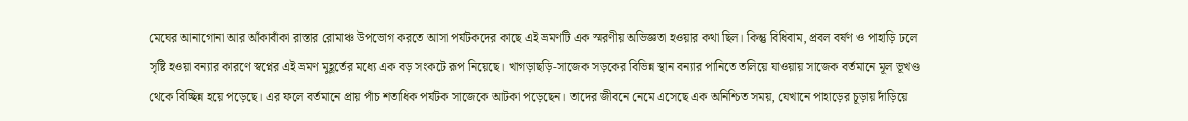মেঘের আনাগোনা আর আঁকাবাঁকা রাস্তার রোমাঞ্চ উপভোগ করতে আসা পর্যটকদের কাছে এই ভ্রমণটি এক স্মরণীয় অভিজ্ঞতা হওয়ার কথা ছিল। কিন্তু বিধিবাম, প্রবল বর্ষণ ও পাহাড়ি ঢলে সৃষ্টি হওয়া বন্যার কারণে স্বপ্নের এই ভ্রমণ মুহূর্তের মধ্যে এক বড় সংকটে রূপ নিয়েছে। খাগড়াছড়ি-সাজেক সড়কের বিভিন্ন স্থান বন্যার পানিতে তলিয়ে যাওয়ায় সাজেক বর্তমানে মূল ভূখণ্ড থেকে বিচ্ছিন্ন হয়ে পড়েছে। এর ফলে বর্তমানে প্রায় পাঁচ শতাধিক পর্যটক সাজেকে আটকা পড়েছেন। তাদের জীবনে নেমে এসেছে এক অনিশ্চিত সময়, যেখানে পাহাড়ের চূড়ায় দাঁড়িয়ে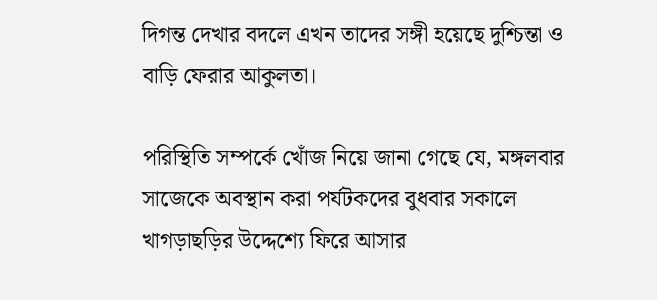দিগন্ত দেখার বদলে এখন তাদের সঙ্গী হয়েছে দুশ্চিন্তা ও বাড়ি ফেরার আকুলতা।

পরিস্থিতি সম্পর্কে খোঁজ নিয়ে জানা গেছে যে, মঙ্গলবার সাজেকে অবস্থান করা পর্যটকদের বুধবার সকালে খাগড়াছড়ির উদ্দেশ্যে ফিরে আসার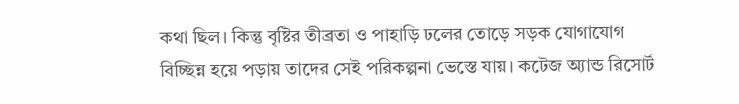কথা ছিল। কিন্তু বৃষ্টির তীব্রতা ও পাহাড়ি ঢলের তোড়ে সড়ক যোগাযোগ বিচ্ছিন্ন হয়ে পড়ায় তাদের সেই পরিকল্পনা ভেস্তে যায়। কটেজ অ্যান্ড রিসোর্ট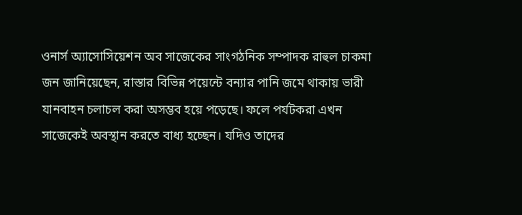ওনার্স অ্যাসোসিয়েশন অব সাজেকের সাংগঠনিক সম্পাদক রাহুল চাকমা জন জানিয়েছেন, রাস্তার বিভিন্ন পয়েন্টে বন্যার পানি জমে থাকায় ভারী যানবাহন চলাচল করা অসম্ভব হয়ে পড়েছে। ফলে পর্যটকরা এখন সাজেকেই অবস্থান করতে বাধ্য হচ্ছেন। যদিও তাদের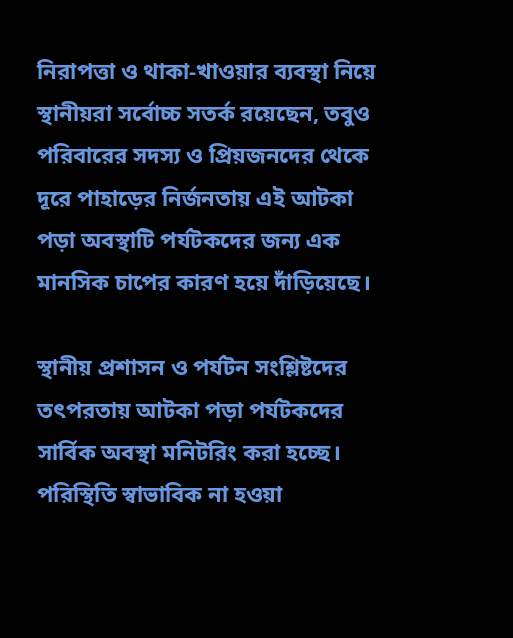নিরাপত্তা ও থাকা-খাওয়ার ব্যবস্থা নিয়ে স্থানীয়রা সর্বোচ্চ সতর্ক রয়েছেন, তবুও পরিবারের সদস্য ও প্রিয়জনদের থেকে দূরে পাহাড়ের নির্জনতায় এই আটকা পড়া অবস্থাটি পর্যটকদের জন্য এক মানসিক চাপের কারণ হয়ে দাঁড়িয়েছে।

স্থানীয় প্রশাসন ও পর্যটন সংশ্লিষ্টদের তৎপরতায় আটকা পড়া পর্যটকদের সার্বিক অবস্থা মনিটরিং করা হচ্ছে। পরিস্থিতি স্বাভাবিক না হওয়া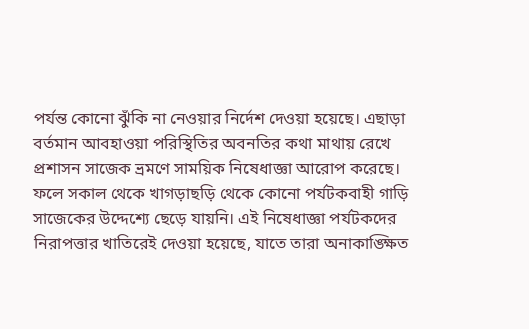পর্যন্ত কোনো ঝুঁকি না নেওয়ার নির্দেশ দেওয়া হয়েছে। এছাড়া বর্তমান আবহাওয়া পরিস্থিতির অবনতির কথা মাথায় রেখে প্রশাসন সাজেক ভ্রমণে সাময়িক নিষেধাজ্ঞা আরোপ করেছে। ফলে সকাল থেকে খাগড়াছড়ি থেকে কোনো পর্যটকবাহী গাড়ি সাজেকের উদ্দেশ্যে ছেড়ে যায়নি। এই নিষেধাজ্ঞা পর্যটকদের নিরাপত্তার খাতিরেই দেওয়া হয়েছে, যাতে তারা অনাকাঙ্ক্ষিত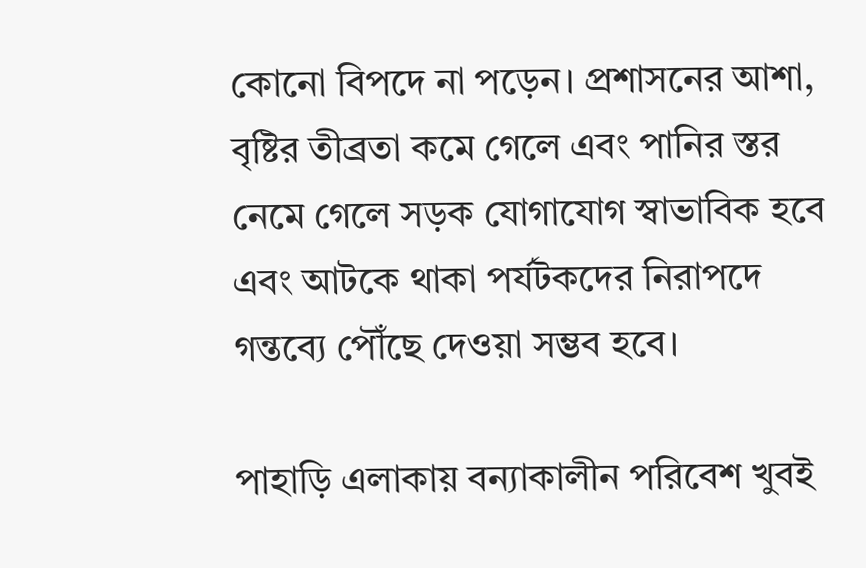কোনো বিপদে না পড়েন। প্রশাসনের আশা, বৃষ্টির তীব্রতা কমে গেলে এবং পানির স্তর নেমে গেলে সড়ক যোগাযোগ স্বাভাবিক হবে এবং আটকে থাকা পর্যটকদের নিরাপদে গন্তব্যে পৌঁছে দেওয়া সম্ভব হবে।

পাহাড়ি এলাকায় বন্যাকালীন পরিবেশ খুবই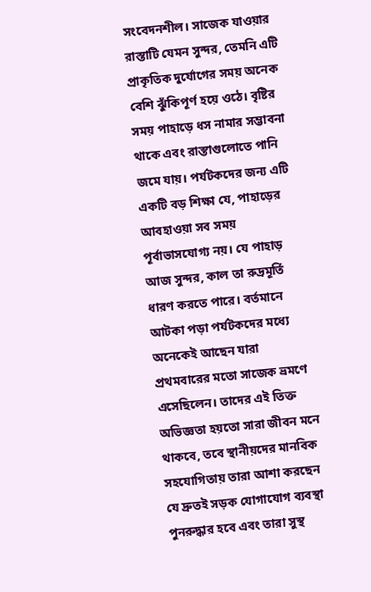সংবেদনশীল। সাজেক যাওয়ার রাস্তাটি যেমন সুন্দর, তেমনি এটি প্রাকৃতিক দুর্যোগের সময় অনেক বেশি ঝুঁকিপূর্ণ হয়ে ওঠে। বৃষ্টির সময় পাহাড়ে ধস নামার সম্ভাবনা থাকে এবং রাস্তাগুলোতে পানি জমে যায়। পর্যটকদের জন্য এটি একটি বড় শিক্ষা যে, পাহাড়ের আবহাওয়া সব সময় পূর্বাভাসযোগ্য নয়। যে পাহাড় আজ সুন্দর, কাল তা রুদ্রমূর্তি ধারণ করতে পারে। বর্তমানে আটকা পড়া পর্যটকদের মধ্যে অনেকেই আছেন যারা প্রথমবারের মতো সাজেক ভ্রমণে এসেছিলেন। তাদের এই তিক্ত অভিজ্ঞতা হয়তো সারা জীবন মনে থাকবে, তবে স্থানীয়দের মানবিক সহযোগিতায় তারা আশা করছেন যে দ্রুতই সড়ক যোগাযোগ ব্যবস্থা পুনরুদ্ধার হবে এবং তারা সুস্থ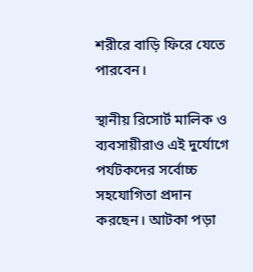শরীরে বাড়ি ফিরে যেতে পারবেন।

স্থানীয় রিসোর্ট মালিক ও ব্যবসায়ীরাও এই দুর্যোগে পর্যটকদের সর্বোচ্চ সহযোগিতা প্রদান করছেন। আটকা পড়া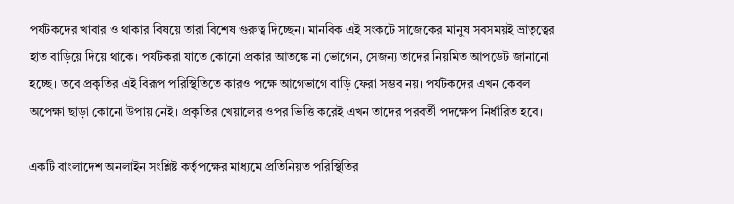পর্যটকদের খাবার ও থাকার বিষয়ে তারা বিশেষ গুরুত্ব দিচ্ছেন। মানবিক এই সংকটে সাজেকের মানুষ সবসময়ই ভ্রাতৃত্বের হাত বাড়িয়ে দিয়ে থাকে। পর্যটকরা যাতে কোনো প্রকার আতঙ্কে না ভোগেন, সেজন্য তাদের নিয়মিত আপডেট জানানো হচ্ছে। তবে প্রকৃতির এই বিরূপ পরিস্থিতিতে কারও পক্ষে আগেভাগে বাড়ি ফেরা সম্ভব নয়। পর্যটকদের এখন কেবল অপেক্ষা ছাড়া কোনো উপায় নেই। প্রকৃতির খেয়ালের ওপর ভিত্তি করেই এখন তাদের পরবর্তী পদক্ষেপ নির্ধারিত হবে।

একটি বাংলাদেশ অনলাইন সংশ্লিষ্ট কর্তৃপক্ষের মাধ্যমে প্রতিনিয়ত পরিস্থিতির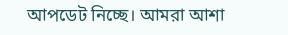আপডেট নিচ্ছে। আমরা আশা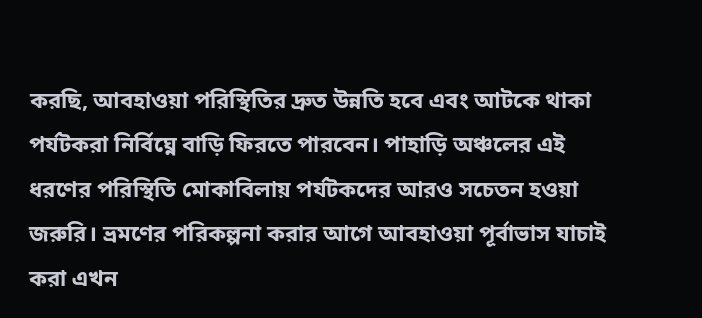করছি, আবহাওয়া পরিস্থিতির দ্রুত উন্নতি হবে এবং আটকে থাকা পর্যটকরা নির্বিঘ্নে বাড়ি ফিরতে পারবেন। পাহাড়ি অঞ্চলের এই ধরণের পরিস্থিতি মোকাবিলায় পর্যটকদের আরও সচেতন হওয়া জরুরি। ভ্রমণের পরিকল্পনা করার আগে আবহাওয়া পূর্বাভাস যাচাই করা এখন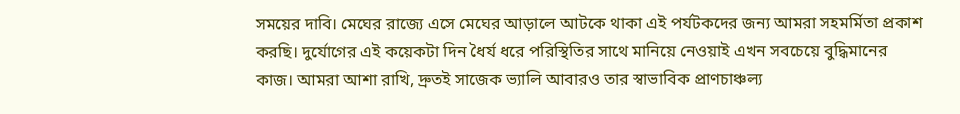সময়ের দাবি। মেঘের রাজ্যে এসে মেঘের আড়ালে আটকে থাকা এই পর্যটকদের জন্য আমরা সহমর্মিতা প্রকাশ করছি। দুর্যোগের এই কয়েকটা দিন ধৈর্য ধরে পরিস্থিতির সাথে মানিয়ে নেওয়াই এখন সবচেয়ে বুদ্ধিমানের কাজ। আমরা আশা রাখি, দ্রুতই সাজেক ভ্যালি আবারও তার স্বাভাবিক প্রাণচাঞ্চল্য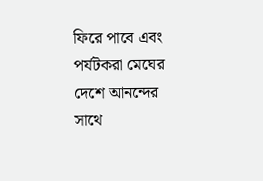ফিরে পাবে এবং পর্যটকরা মেঘের দেশে আনন্দের সাথে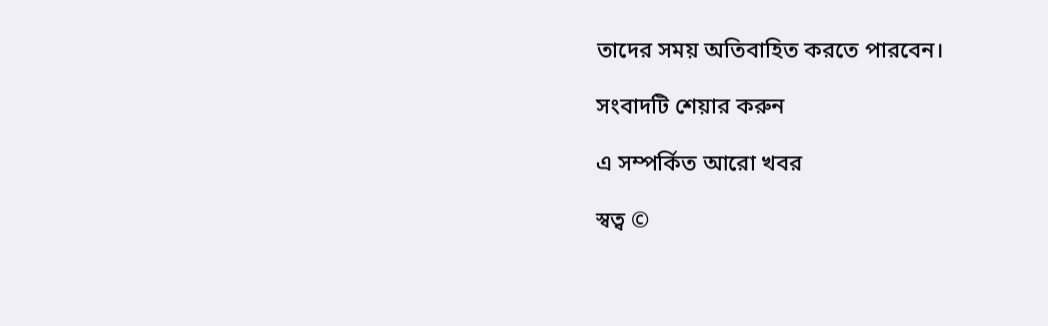তাদের সময় অতিবাহিত করতে পারবেন।

সংবাদটি শেয়ার করুন

এ সম্পর্কিত আরো খবর

স্বত্ব ©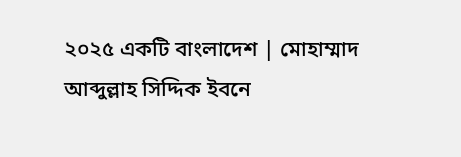২০২৫ একটি বাংলাদেশ | মোহাম্মাদ আব্দুল্লাহ সিদ্দিক ইবনে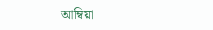আম্বিয়া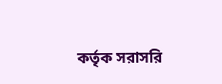কর্তৃক সরাসরি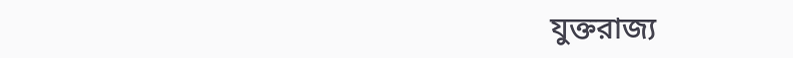যুক্তরাজ্য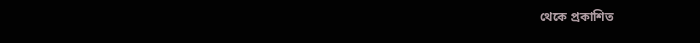থেকে প্রকাশিত